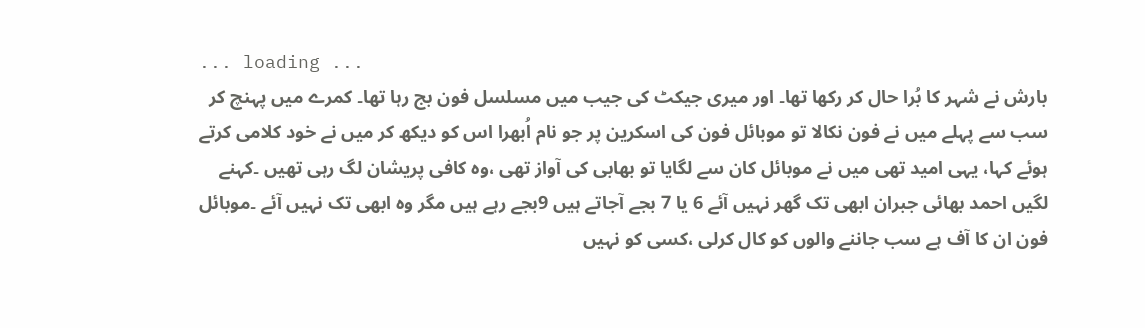... loading ...
بارش نے شہر کا بُرا حال کر رکھا تھا۔ اور میری جیکٹ کی جیب میں مسلسل فون بج رہا تھا۔ کمرے میں پہنچ کر سب سے پہلے میں نے فون نکالا تو موبائل فون کی اسکرین پر جو نام اُبھرا اس کو دیکھ کر میں نے خود کلامی کرتے ہوئے کہا، یہی امید تھی میں نے موبائل کان سے لگایا تو بھابی کی آواز تھی ،وہ کافی پریشان لگ رہی تھیں ۔کہنے لگیں احمد بھائی جبران ابھی تک گھر نہیں آئے 6 یا 7 بجے آجاتے ہیں 9بجے رہے ہیں مگر وہ ابھی تک نہیں آئے ۔موبائل فون ان کا آف ہے سب جاننے والوں کو کال کرلی ،کسی کو نہیں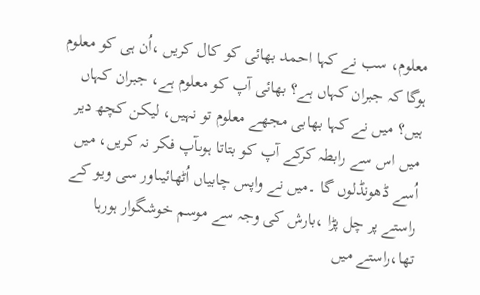معلوم، سب نے کہا احمد بھائی کو کال کریں ،اُن ہی کو معلوم ہوگا کہ جبران کہاں ہے؟ بھائی آپ کو معلوم ہے، جبران کہاں ہیں؟ میں نے کہا بھابی مجھے معلوم تو نہیں، لیکن کچھ دیر میں اس سے رابطہ کرکے آپ کو بتاتا ہوںآپ فکر نہ کریں، میں اُسے ڈھونڈلوں گا ۔میں نے واپس چابیاں اُٹھائیںاور سی ویو کے راستے پر چل پڑا ،بارش کی وجہ سے موسم خوشگوار ہورہا تھا،راستے میں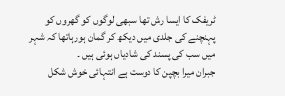ٹریفک کا ایسا رش تھا سبھی لوگوں کو گھروں کو پہنچنے کی جلدی میں دیکھ کر گمان ہورہاتھا کہ شہر میں سب کی پسند کی شادیاں ہوئی ہیں ۔
جبران میرا بچپن کا دوست ہے انتہائی خوش شکل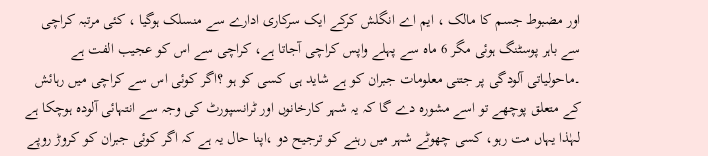اور مضبوط جسم کا مالک ، ایم اے انگلش کرکے ایک سرکاری ادارے سے منسلک ہوگیا ، کئی مرتبہ کراچی سے باہر پوسٹنگ ہوئی مگر 6 ماہ سے پہلے واپس کراچی آجاتا ہے، کراچی سے اس کو عجیب الفت ہے ۔ماحولیاتی آلودگی پر جتنی معلومات جبران کو ہے شاید ہی کسی کو ہو ؟اگر کوئی اس سے کراچی میں رہائش کے متعلق پوچھے تو اسے مشورہ دے گا کہ یہ شہر کارخانوں اور ٹرانسپورٹ کی وجہ سے انتہائی آلودہ ہوچکا ہے لہٰذا یہاں مت رہو، کسی چھوٹے شہر میں رہنے کو ترجیح دو ،اپنا حال یہ ہے کہ اگر کوئی جبران کو کروڑ روپے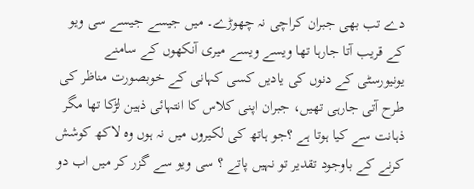دے تب بھی جبران کراچی نہ چھوڑے۔ میں جیسے جیسے سی ویو کے قریب آتا جارہا تھا ویسے ویسے میری آنکھوں کے سامنے یونیورسٹی کے دنوں کی یادیں کسی کہانی کے خوبصورت مناظر کی طرح آتی جارہی تھیں، جبران اپنی کلاس کا انتہائی ذہین لڑکا تھا مگر ذہانت سے کیا ہوتا ہے ؟جو ہاتھ کی لکیروں میں نہ ہوں وہ لاکھ کوشش کرنے کے باوجود تقدیر تو نہیں پاتے ؟ سی ویو سے گزر کر میں اب دو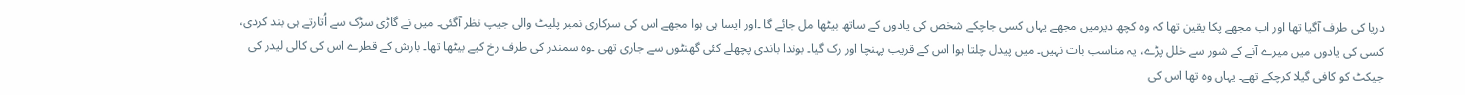دریا کی طرف آگیا تھا اور اب مجھے پکا یقین تھا کہ وہ کچھ دیرمیں مجھے یہاں کسی جاچکے شخص کی یادوں کے ساتھ بیٹھا مل جائے گا ۔اور ایسا ہی ہوا مجھے اس کی سرکاری نمبر پلیٹ والی جیپ نظر آگئی۔ میں نے گاڑی سڑک سے اُتارتے ہی بند کردی، کسی کی یادوں میں میرے آنے کے شور سے خلل پڑے، یہ مناسب بات نہیں۔ میں پیدل چلتا ہوا اس کے قریب پہنچا اور رک گیا۔ بوندا باندی پچھلے کئی گھنٹوں سے جاری تھی ۔وہ سمندر کی طرف رخ کیے بیٹھا تھا۔ بارش کے قطرے اس کی کالی لیدر کی جیکٹ کو کافی گیلا کرچکے تھے۔ یہاں وہ تھا اس کی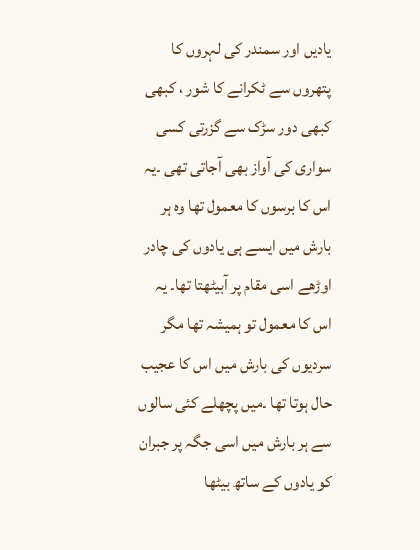یادیں اور سمندر کی لہروں کا پتھروں سے ٹکرانے کا شور ، کبھی کبھی دور سڑک سے گزرتی کسی سواری کی آواز بھی آجاتی تھی ۔یہ اس کا برسوں کا معمول تھا وہ ہر بارش میں ایسے ہی یادوں کی چادر اوڑھے اسی مقام پر آبیٹھتا تھا۔ یہ اس کا معمول تو ہمیشہ تھا مگر سردیوں کی بارش میں اس کا عجیب حال ہوتا تھا ۔میں پچھلے کئی سالوں سے ہر بارش میں اسی جگہ پر جبران کو یادوں کے ساتھ بیٹھا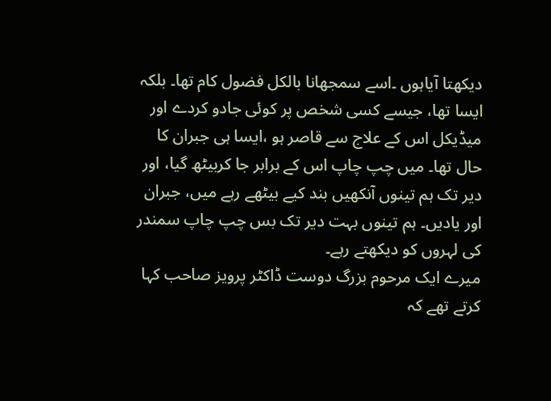دیکھتا آیاہوں ۔اسے سمجھانا بالکل فضول کام تھا۔ بلکہ ایسا تھا، جیسے کسی شخص پر کوئی جادو کردے اور میڈیکل اس کے علاج سے قاصر ہو ،ایسا ہی جبران کا حال تھا۔ میں چپ چاپ اس کے برابر جا کربیٹھ گیا، اور دیر تک ہم تینوں آنکھیں بند کیے بیٹھے رہے میں، جبران اور یادیں۔ ہم تینوں بہت دیر تک بس چپ چاپ سمندر کی لہروں کو دیکھتے رہے۔
میرے ایک مرحوم بزرگ دوست ڈاکٹر پرویز صاحب کہا کرتے تھے کہ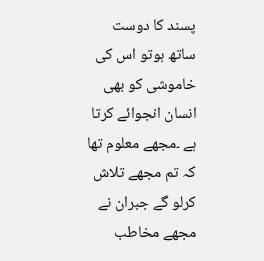پسند کا دوست ساتھ ہوتو اس کی خاموشی کو بھی انسان انجوائے کرتا ہے ۔مجھے معلوم تھا کہ تم مجھے تلاش کرلو گے جبران نے مجھے مخاطب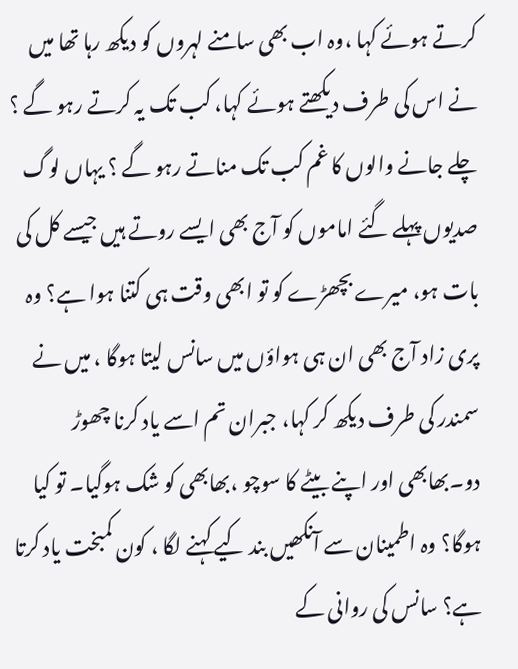کرتے ہوئے کہا ،وہ اب بھی سامنے لہروں کو دیکھ رہا تھا میں نے اس کی طرف دیکھتے ہوئے کہا، کب تک یہ کرتے رہو گے ؟ چلے جانے والوں کا غم کب تک مناتے رہو گے ؟ یہاں لوگ صدیوں پہلے گئے اماموں کو آج بھی ایسے روتے ہیں جیسے کل کی بات ہو، میرے بچھڑے کو تو ابھی وقت ہی کتنا ہوا ہے؟ وہ پری زاد آج بھی ان ہی ہواؤں میں سانس لیتا ہوگا ، میں نے سمندر کی طرف دیکھ کر کہا، جبران تم اسے یاد کرنا چھوڑ دو۔بھابھی اور اپنے بیٹے کا سوچو ،بھابھی کو شک ہوگیا۔ تو کیا ہوگا؟ وہ اطمینان سے آنکھیں بند کیے کہنے لگا ، کون کمبخت یاد کرتا ہے؟ سانس کی روانی کے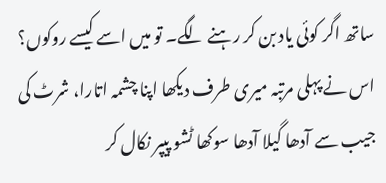ساتھ اگر کوئی یاد بن کر رہنے لگے۔ تو میں اسے کیسے روکوں؟ اس نے پہلی مرتبہ میری طرف دیکھا اپنا چشمہ اتارا، شرٹ کی جیب سے آدھا گیلا آدھا سوکھا ٹشو پیپر نکال کر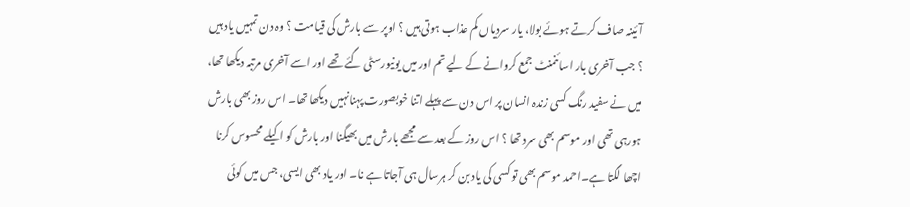آئینہ صاف کرتے ہوئے بولا، یار سردیاں کم عذاب ہوتی ہیں ؟ اوپر سے بارش کی قیامت ؟ وہ دن تمہیں یاد ہیں ؟ جب آخری بار اسائنمنٹ جمع کروانے کے لیے تم اور میں یونیورسٹی گئے تھے اور اسے آخری مرتبہ دیکھا تھا، میں نے سفید رنگ کسی زندہ انسان پر اس دن سے پہلے اتنا خوبصورت پہنانہیں دیکھا تھا۔ اس روز بھی بارش ہورہی تھی اور موسم بھی سرد تھا ؟ اس روز کے بعد سے مجھے بارش میں بھیگنا اور بارش کو اکیلے محسوس کرنا اچھا لگتا ہے۔احمد موسم بھی تو کسی کی یاد بن کر ہرسال ہی آجاتا ہے نا۔ اور یاد بھی ایسی، جس میں کوئی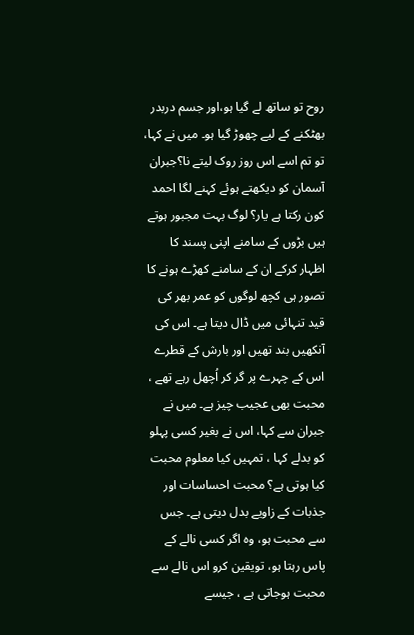روح تو ساتھ لے گیا ہو،اور جسم دربدر بھٹکنے کے لیے چھوڑ گیا ہو۔ میں نے کہا، تو تم اسے اس روز روک لیتے نا؟جبران آسمان کو دیکھتے ہوئے کہنے لگا احمد کون رکتا ہے یار؟ لوگ بہت مجبور ہوتے ہیں بڑوں کے سامنے اپنی پسند کا اظہار کرکے ان کے سامنے کھڑے ہونے کا تصور ہی کچھ لوگوں کو عمر بھر کی قید تنہائی میں ڈال دیتا ہے۔ اس کی آنکھیں بند تھیں اور بارش کے قطرے اس کے چہرے پر گر کر اُچھل رہے تھے ، محبت بھی عجیب چیز ہے۔ میں نے جبران سے کہا، اس نے بغیر کسی پہلو کو بدلے کہا ، تمہیں کیا معلوم محبت کیا ہوتی ہے؟ محبت احساسات اور جذبات کے زاویے بدل دیتی ہے۔ جس سے محبت ہو، وہ اگر کسی نالے کے پاس رہتا ہو، تویقین کرو اس نالے سے محبت ہوجاتی ہے ، جیسے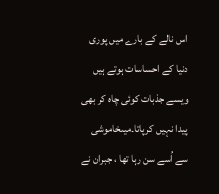اس نالے کے بارے میں پوری دنیا کے احساسات ہوتے ہیں ویسے جذبات کوئی چاہ کر بھی پیدا نہیں کرپاتا۔میںخاموشی سے اُسے سن رہا تھا ، جبران نے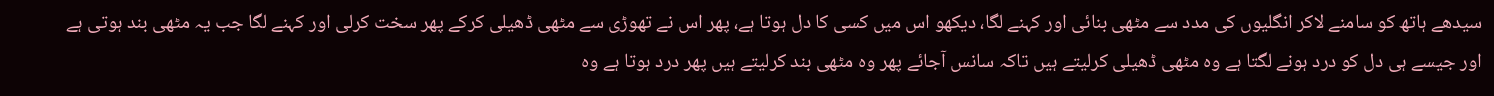سیدھے ہاتھ کو سامنے لاکر انگلیوں کی مدد سے مٹھی بنائی اور کہنے لگا، دیکھو اس میں کسی کا دل ہوتا ہے، پھر اس نے تھوڑی سے مٹھی ڈھیلی کرکے پھر سخت کرلی اور کہنے لگا جب یہ مٹھی بند ہوتی ہے اور جیسے ہی دل کو درد ہونے لگتا ہے وہ مٹھی ڈھیلی کرلیتے ہیں تاکہ سانس آجائے پھر وہ مٹھی بند کرلیتے ہیں پھر درد ہوتا ہے وہ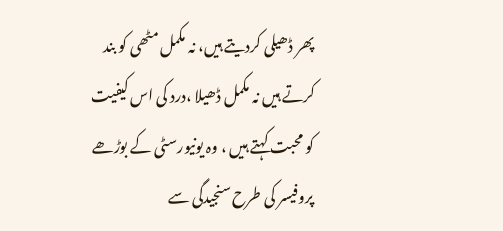پھر ڈھیلی کردیتے ہیں، نہ مکمل مٹھی کو بند کرتے ہیں نہ مکمل ڈھیلا ،درد کی اس کیفیت کو محبت کہتے ہیں ، وہ یونیورسٹی کے بوڑھے پروفیسر کی طرح سنجیدگی سے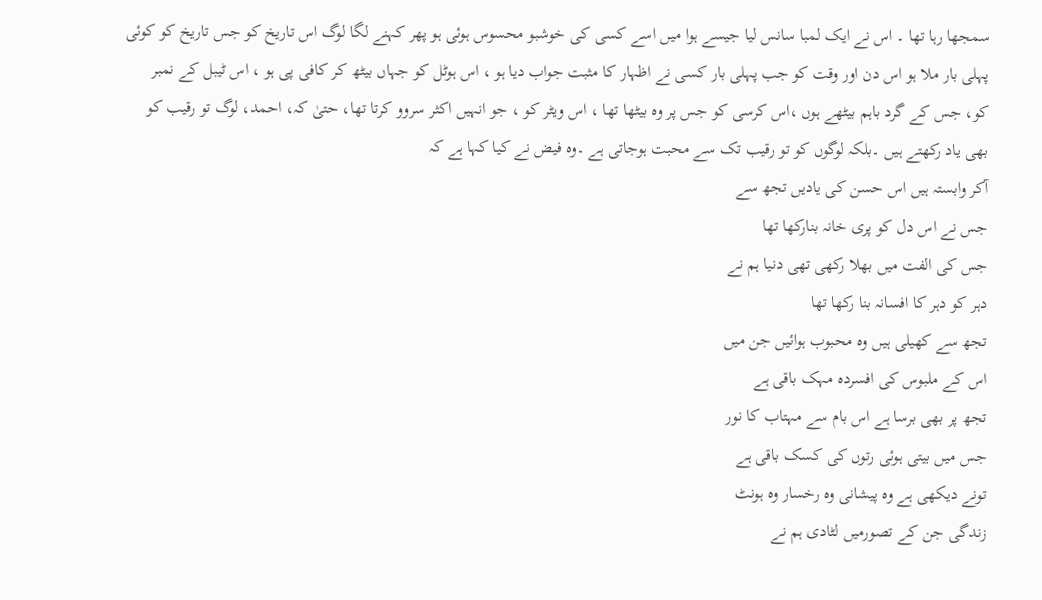سمجھا رہا تھا ۔ اس نے ایک لمبا سانس لیا جیسے ہوا میں اسے کسی کی خوشبو محسوس ہوئی ہو پھر کہنے لگا لوگ اس تاریخ کو جس تاریخ کو کوئی پہلی بار ملا ہو اس دن اور وقت کو جب پہلی بار کسی نے اظہار کا مثبت جواب دیا ہو ، اس ہوٹل کو جہاں بیٹھ کر کافی پی ہو ، اس ٹیبل کے نمبر کو، جس کے گرد باہم بیٹھے ہوں ،اس کرسی کو جس پر وہ بیٹھا تھا ، اس ویٹر کو ، جو انہیں اکثر سروو کرتا تھا، حتیٰ کہ، احمد، لوگ تو رقیب کو بھی یاد رکھتے ہیں ۔بلکہ لوگوں کو تو رقیب تک سے محبت ہوجاتی ہے ۔وہ فیض نے کیا کہا ہے کہ
آکر وابستہ ہیں اس حسن کی یادیں تجھ سے
جس نے اس دل کو پری خانہ بنارکھا تھا
جس کی الفت میں بھلا رکھی تھی دنیا ہم نے
دہر کو دہر کا افسانہ بنا رکھا تھا
تجھ سے کھیلی ہیں وہ محبوب ہوائیں جن میں
اس کے ملبوس کی افسردہ مہک باقی ہے
تجھ پر بھی برسا ہے اس بام سے مہتاب کا نور
جس میں بیتی ہوئی رتوں کی کسک باقی ہے
تونے دیکھی ہے وہ پیشانی وہ رخسار وہ ہونٹ
زندگی جن کے تصورمیں لٹادی ہم نے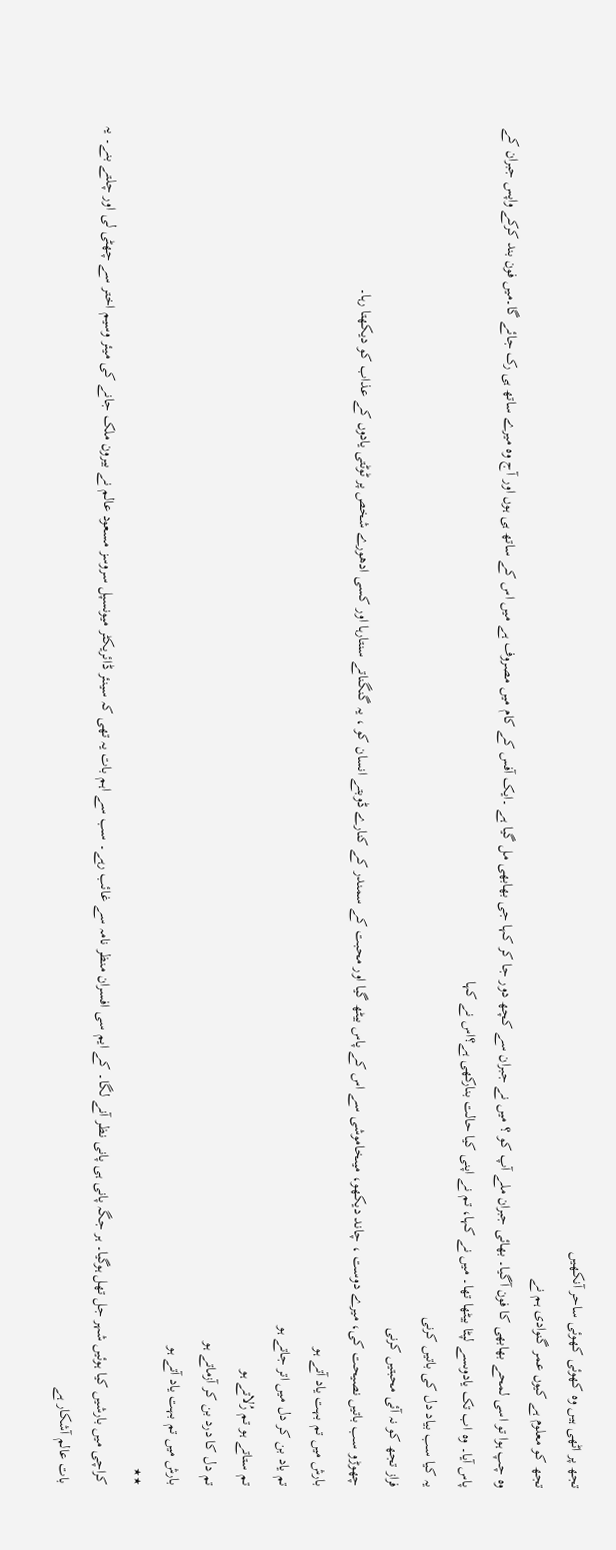تجھ پر اٹھی ہیں وہ کھوئی کھوئی ساحر آنکھیں
تجھ کو معلوم ہے کیوں عمر گنوادی ہم نے
وہ چپ ہوا تو اسی لمحے بھابھی کا فون آگیا۔ بھائی جبران ملے آپ کو ؟ میں نے جبران سے کچھ دور جا کر کہا جی بھابھی مل گیا ہے ۔ایک آفس کے کام میں مصروف ہے میں اس کے ساتھ ہی ہوں اور آج وہ میرے ساتھ ہی رک جائے گا۔میں فون بند کرکے واپس جبران کے پاس آیا۔ وہ اب تک یادوںسے لپٹا بیٹھا تھا۔ میں نے کہا، تم نے اپنی کیا حالت بنارکھی ہے؟اس نے کہا
یہ کیا سب بیاد دل کی باتیں کرنی
فراز تجھ کو نہ آئی محبتیں کرنی
چھوڑو سب باتیں نصیحت کی، میرے دوست ، چاند دیکھو، میںخاموشی سے اس کے پاس بیٹھ گیا اور محبت کے سمندر کے کنارے ڈوبتے انسان کو ، یہ گنگناتے سنتارہا اور کسی ادھورے شخص پر ٹوٹتی یادوں کے عذاب کو دیکھتا رہا۔
بارش میں تم بہت یاد آتے ہو
تم یاد بن کر دل میں اتر جاتے ہو
تم ستاتے ہو تم رُلاتے ہو
تم دل کا درد بن کر آزماتے ہو
بارش میں تم بہت یاد آتے ہو
٭٭
کراچی میں بارشیں کیا ہوئیں شہر جل تھل ہوگیا۔ ہر جگہ پانی ہی پانی نظر آنے لگا۔ کے ایم سی افسران منظر نامہ سے غائب رہے۔ سب سے اہم بات یہ تھی کہ سینئر ڈائریکٹر میونسپل سروسز مسعود عالم نے بیرون ملک جانے کی میئر وسیم اختر سے چھٹی لی اور چلتے بنے۔ یہ بات عالم آشکار ہے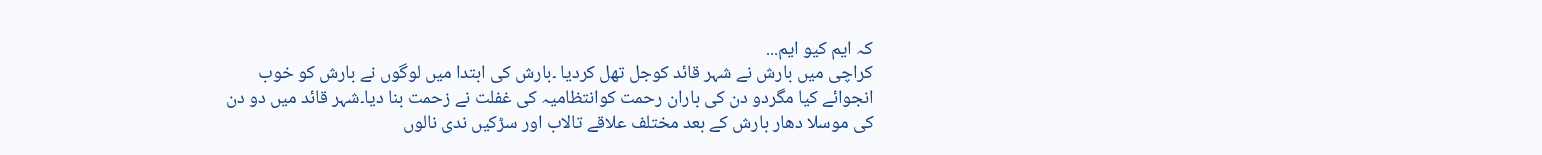کہ ایم کیو ایم...
کراچی میں بارش نے شہر قائد کوجل تھل کردیا ۔بارش کی ابتدا میں لوگوں نے بارش کو خوب انجوائے کیا مگردو دن کی باران رحمت کوانتظامیہ کی غفلت نے زحمت بنا دیا۔شہر قائد میں دو دن کی موسلا دھار بارش کے بعد مختلف علاقے تالاب اور سڑکیں ندی نالوں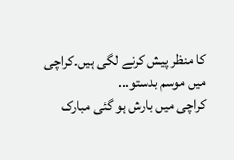کا منظر پیش کرنے لگی ہیں۔کراچی میں موسم بدستو...
کراچی میں بارش ہو گئی مبارک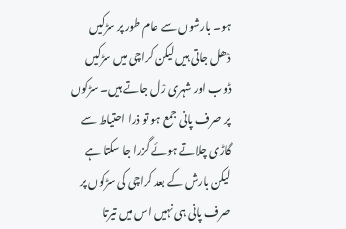ہو۔ بارشوں سے عام طور پر سڑکیں دْھل جاتی ہیں لیکن کراچی میں سڑکیں ڈوب اور شہری رْل جاتے ہیں۔ سڑکوں پر صرف پانی جمع ہو تو ذرا احتیاط سے گاڑی چلاتے ہوئے گزرا جا سکتا ہے لیکن بارش کے بعد کراچی کی سڑکوں پر صرف پانی ہی نہیں اس میں تیرتا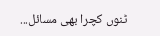ٹنوں کچرا بھی مسائل...